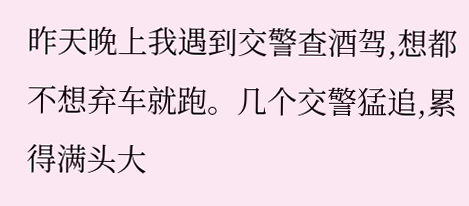昨天晚上我遇到交警查酒驾,想都不想弃车就跑。几个交警猛追,累得满头大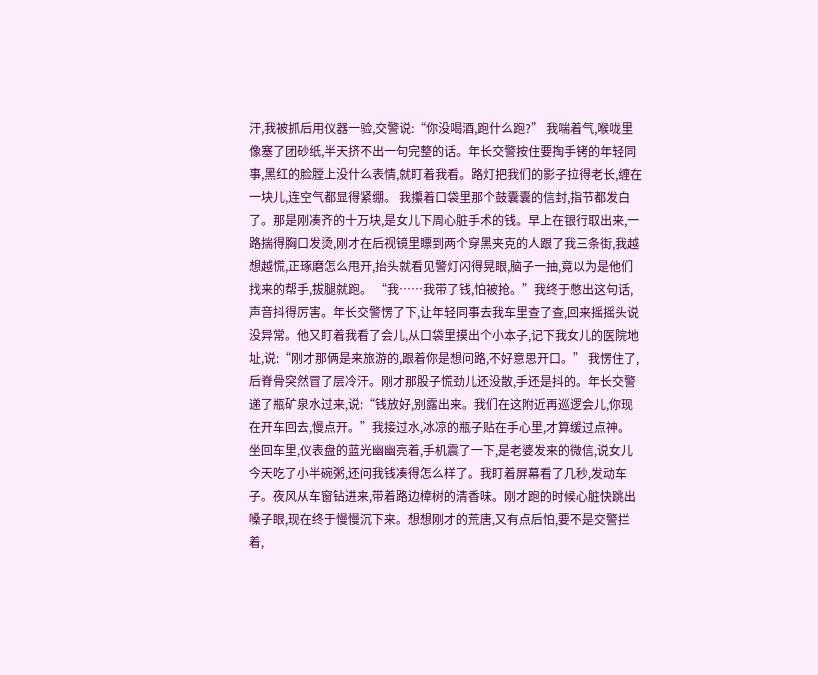汗,我被抓后用仪器一验,交警说:“你没喝酒,跑什么跑?” 我喘着气,喉咙里像塞了团砂纸,半天挤不出一句完整的话。年长交警按住要掏手铐的年轻同事,黑红的脸膛上没什么表情,就盯着我看。路灯把我们的影子拉得老长,缠在一块儿,连空气都显得紧绷。 我攥着口袋里那个鼓囊囊的信封,指节都发白了。那是刚凑齐的十万块,是女儿下周心脏手术的钱。早上在银行取出来,一路揣得胸口发烫,刚才在后视镜里瞟到两个穿黑夹克的人跟了我三条街,我越想越慌,正琢磨怎么甩开,抬头就看见警灯闪得晃眼,脑子一抽,竟以为是他们找来的帮手,拔腿就跑。 “我……我带了钱,怕被抢。”我终于憋出这句话,声音抖得厉害。年长交警愣了下,让年轻同事去我车里查了查,回来摇摇头说没异常。他又盯着我看了会儿,从口袋里摸出个小本子,记下我女儿的医院地址,说:“刚才那俩是来旅游的,跟着你是想问路,不好意思开口。” 我愣住了,后脊骨突然冒了层冷汗。刚才那股子慌劲儿还没散,手还是抖的。年长交警递了瓶矿泉水过来,说:“钱放好,别露出来。我们在这附近再巡逻会儿,你现在开车回去,慢点开。”我接过水,冰凉的瓶子贴在手心里,才算缓过点神。 坐回车里,仪表盘的蓝光幽幽亮着,手机震了一下,是老婆发来的微信,说女儿今天吃了小半碗粥,还问我钱凑得怎么样了。我盯着屏幕看了几秒,发动车子。夜风从车窗钻进来,带着路边樟树的清香味。刚才跑的时候心脏快跳出嗓子眼,现在终于慢慢沉下来。想想刚才的荒唐,又有点后怕,要不是交警拦着,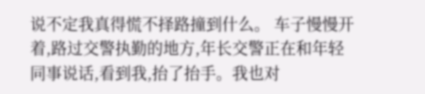说不定我真得慌不择路撞到什么。 车子慢慢开着,路过交警执勤的地方,年长交警正在和年轻同事说话,看到我,抬了抬手。我也对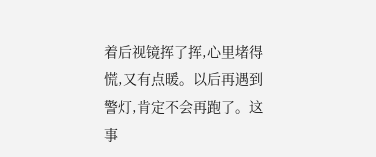着后视镜挥了挥,心里堵得慌,又有点暖。以后再遇到警灯,肯定不会再跑了。这事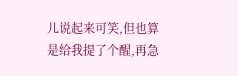儿说起来可笑,但也算是给我提了个醒,再急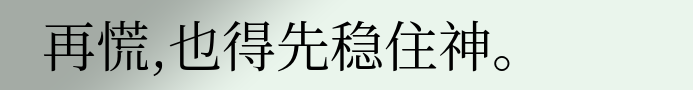再慌,也得先稳住神。